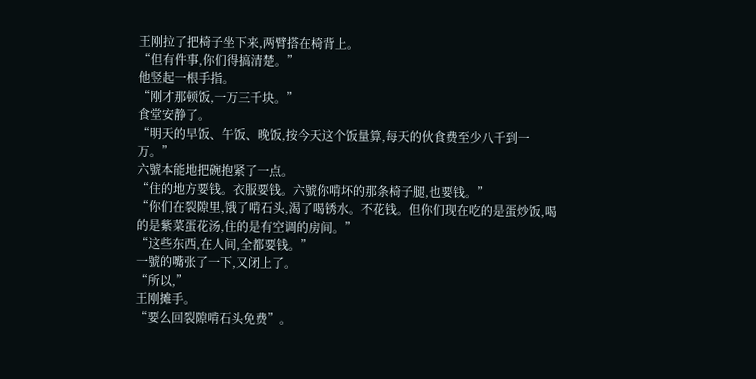王刚拉了把椅子坐下来,两臂搭在椅背上。
“但有件事,你们得搞清楚。”
他竖起一根手指。
“刚才那顿饭,一万三千块。”
食堂安静了。
“明天的早饭、午饭、晚饭,按今天这个饭量算,每天的伙食费至少八千到一万。”
六號本能地把碗抱紧了一点。
“住的地方要钱。衣服要钱。六號你啃坏的那条椅子腿,也要钱。”
“你们在裂隙里,饿了啃石头,渴了喝锈水。不花钱。但你们现在吃的是蛋炒饭,喝的是紫菜蛋花汤,住的是有空调的房间。”
“这些东西,在人间,全都要钱。”
一號的嘴张了一下,又闭上了。
“所以,”
王刚摊手。
“要么回裂隙啃石头免费”。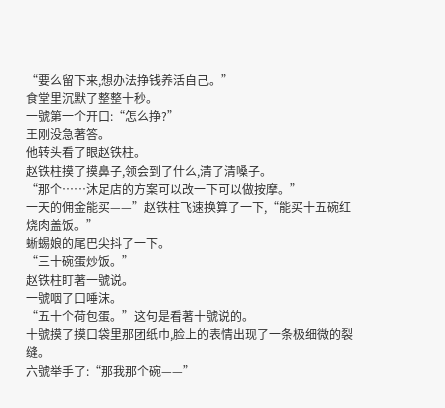“要么留下来,想办法挣钱养活自己。”
食堂里沉默了整整十秒。
一號第一个开口:“怎么挣?”
王刚没急著答。
他转头看了眼赵铁柱。
赵铁柱摸了摸鼻子,领会到了什么,清了清嗓子。
“那个……沐足店的方案可以改一下可以做按摩。”
一天的佣金能买——”赵铁柱飞速换算了一下,“能买十五碗红烧肉盖饭。”
蜥蜴娘的尾巴尖抖了一下。
“三十碗蛋炒饭。”
赵铁柱盯著一號说。
一號咽了口唾沫。
“五十个荷包蛋。”这句是看著十號说的。
十號摸了摸口袋里那团纸巾,脸上的表情出现了一条极细微的裂缝。
六號举手了:“那我那个碗——”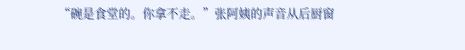“碗是食堂的。你拿不走。”张阿姨的声音从后厨窗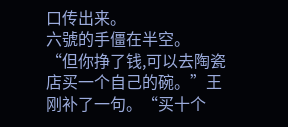口传出来。
六號的手僵在半空。
“但你挣了钱,可以去陶瓷店买一个自己的碗。”王刚补了一句。“买十个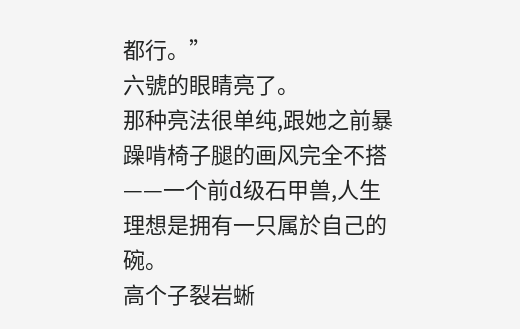都行。”
六號的眼睛亮了。
那种亮法很单纯,跟她之前暴躁啃椅子腿的画风完全不搭——一个前d级石甲兽,人生理想是拥有一只属於自己的碗。
高个子裂岩蜥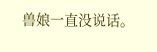兽娘一直没说话。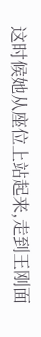这时候她从座位上站起来,走到王刚面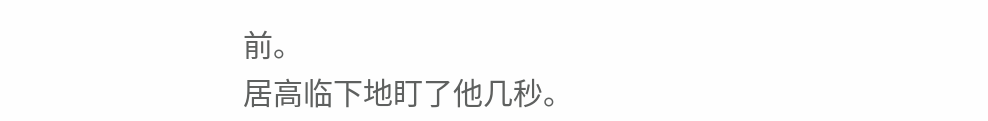前。
居高临下地盯了他几秒。